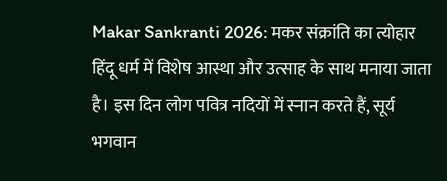Makar Sankranti 2026: मकर संक्रांति का त्योहार हिंदू धर्म में विशेष आस्था और उत्साह के साथ मनाया जाता है। इस दिन लोग पवित्र नदियों में स्नान करते हैं, सूर्य भगवान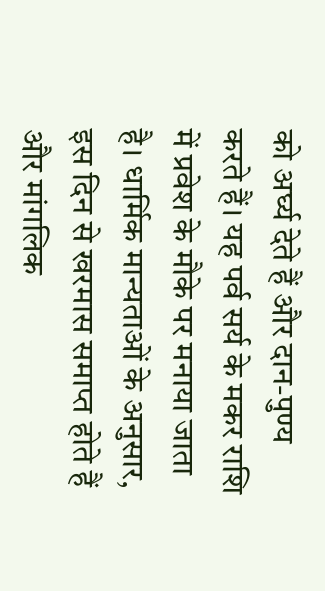को अर्घ्य देते हैं और दान-पुण्य करते हैं। यह पर्व सर्य के मकर राशि में प्रवेश के मौके पर मनाया जाता है। धार्मिक मान्यताओं के अनुसार, इस दिन से खरमास समाप्त होते हैं और मांगलिक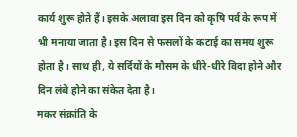कार्य शुरू होते हैं। इसके अलावा इस दिन को कृषि पर्व के रूप में भी मनाया जाता है। इस दिन से फसलों के कटाई का समय शुरू होता है। साथ ही, ये सर्दियों के मौसम के धीरे-धीरे विदा होने और दिन लंबे होने का संकेत देता है।
मकर संक्रांति के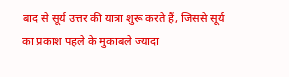बाद से सूर्य उत्तर की यात्रा शुरू करते हैं, जिससे सूर्य का प्रकाश पहले के मुकाबले ज्यादा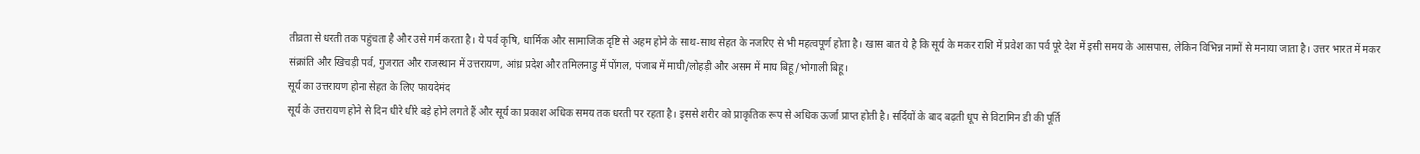तीव्रता से धरती तक पहुंचता है और उसे गर्म करता है। ये पर्व कृषि, धार्मिक और सामाजिक दृष्टि से अहम होने के साथ-साथ सेहत के नजरिए से भी महत्वपूर्ण होता है। खास बात ये है कि सूर्य के मकर राशि में प्रवेश का पर्व पूरे देश में इसी समय के आसपास, लेकिन विभिन्न नामों से मनाया जाता है। उत्तर भारत में मकर संक्रांति और खिचड़ी पर्व, गुजरात और राजस्थान में उत्तरायण, आंध्र प्रदेश और तमिलनाडु में पोंगल, पंजाब में माघी/लोहड़ी और असम में माघ बिहू/भोगाली बिहू।
सूर्य का उत्तरायण होना सेहत के लिए फायदेमंद
सूर्य के उत्तरायण होने से दिन धीरे धीरे बड़े होने लगते हैं और सूर्य का प्रकाश अधिक समय तक धरती पर रहता है। इससे शरीर को प्राकृतिक रूप से अधिक ऊर्जा प्राप्त होती है। सर्दियों के बाद बढ़ती धूप से विटामिन डी की पूर्ति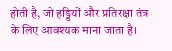होती है, जो हड्डियों और प्रतिरक्षा तंत्र के लिए आवश्यक माना जाता है।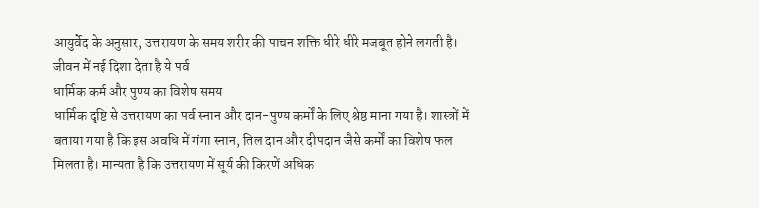आयुर्वेद के अनुसार, उत्तरायण के समय शरीर की पाचन शक्ति धीरे धीरे मजबूत होने लगती है।
जीवन में नई दिशा देता है ये पर्व
धार्मिक कर्म और पुण्य का विशेष समय
धार्मिक दृष्टि से उत्तरायण का पर्व स्नान और दान-पुण्य कर्मों के लिए श्रेष्ठ माना गया है। शास्त्रों में बताया गया है कि इस अवधि में गंगा स्नान, तिल दान और दीपदान जैसे कर्मों का विशेष फल मिलता है। मान्यता है कि उत्तरायण में सूर्य की किरणें अधिक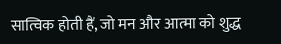सात्विक होती हैं, जो मन और आत्मा को शुद्ध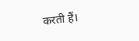करती हैं।